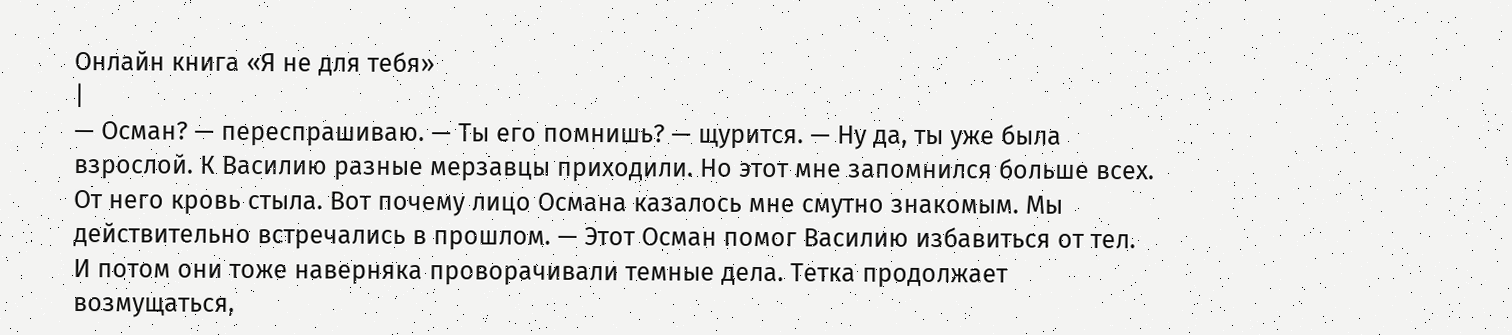Онлайн книга «Я не для тебя»
|
— Осман? — переспрашиваю. — Ты его помнишь? — щурится. — Ну да, ты уже была взрослой. К Василию разные мерзавцы приходили. Но этот мне запомнился больше всех. От него кровь стыла. Вот почему лицо Османа казалось мне смутно знакомым. Мы действительно встречались в прошлом. — Этот Осман помог Василию избавиться от тел. И потом они тоже наверняка проворачивали темные дела. Тетка продолжает возмущаться,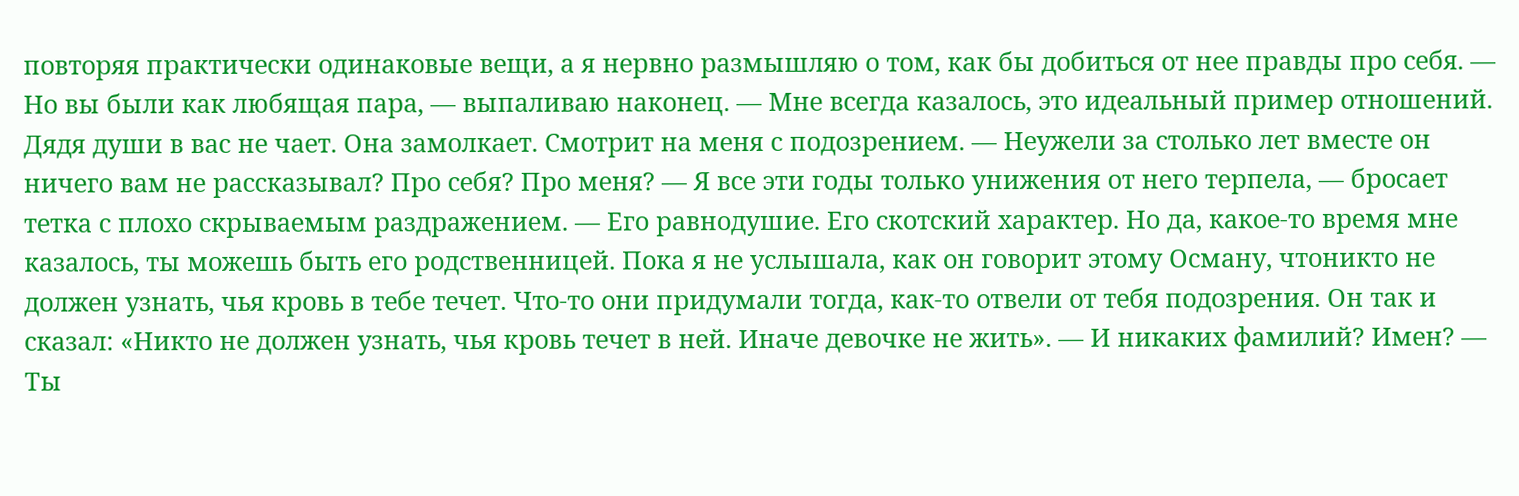повторяя практически одинаковые вещи, а я нервно размышляю о том, как бы добиться от нее правды про себя. — Но вы были как любящая пара, — выпаливаю наконец. — Мне всегда казалось, это идеальный пример отношений. Дядя души в вас не чает. Она замолкает. Смотрит на меня с подозрением. — Неужели за столько лет вместе он ничего вам не рассказывал? Про себя? Про меня? — Я все эти годы только унижения от него терпела, — бросает тетка с плохо скрываемым раздражением. — Его равнодушие. Его скотский характер. Но да, какое-то время мне казалось, ты можешь быть его родственницей. Пока я не услышала, как он говорит этому Осману, чтоникто не должен узнать, чья кровь в тебе течет. Что-то они придумали тогда, как-то отвели от тебя подозрения. Он так и сказал: «Никто не должен узнать, чья кровь течет в ней. Иначе девочке не жить». — И никаких фамилий? Имен? — Ты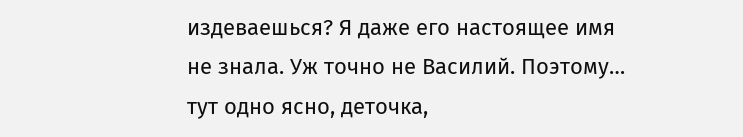издеваешься? Я даже его настоящее имя не знала. Уж точно не Василий. Поэтому… тут одно ясно, деточка,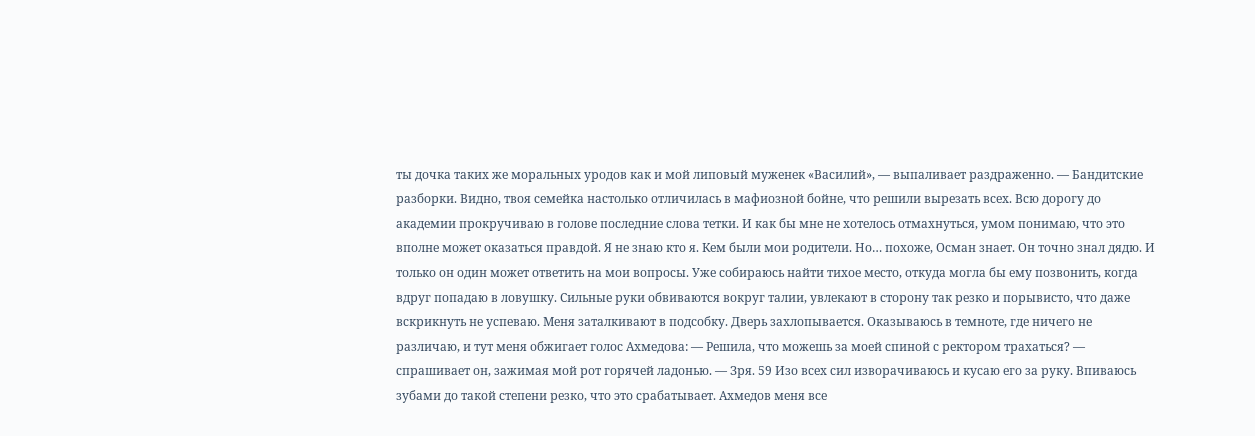ты дочка таких же моральных уродов как и мой липовый муженек «Василий», — выпаливает раздраженно. — Бандитские разборки. Видно, твоя семейка настолько отличилась в мафиозной бойне, что решили вырезать всех. Всю дорогу до академии прокручиваю в голове последние слова тетки. И как бы мне не хотелось отмахнуться, умом понимаю, что это вполне может оказаться правдой. Я не знаю кто я. Кем были мои родители. Но… похоже, Осман знает. Он точно знал дядю. И только он один может ответить на мои вопросы. Уже собираюсь найти тихое место, откуда могла бы ему позвонить, когда вдруг попадаю в ловушку. Сильные руки обвиваются вокруг талии, увлекают в сторону так резко и порывисто, что даже вскрикнуть не успеваю. Меня заталкивают в подсобку. Дверь захлопывается. Оказываюсь в темноте, где ничего не различаю, и тут меня обжигает голос Ахмедова: — Решила, что можешь за моей спиной с ректором трахаться? — спрашивает он, зажимая мой рот горячей ладонью. — Зря. 59 Изо всех сил изворачиваюсь и кусаю его за руку. Впиваюсь зубами до такой степени резко, что это срабатывает. Ахмедов меня все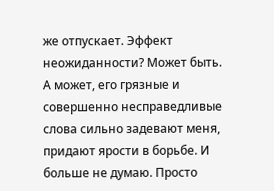же отпускает. Эффект неожиданности? Может быть. А может, его грязные и совершенно несправедливые слова сильно задевают меня, придают ярости в борьбе. И больше не думаю. Просто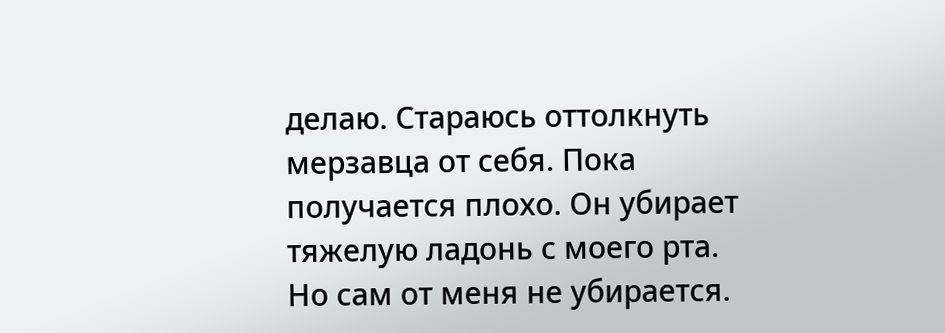делаю. Стараюсь оттолкнуть мерзавца от себя. Пока получается плохо. Он убирает тяжелую ладонь с моего рта. Но сам от меня не убирается.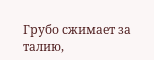Грубо сжимает за талию,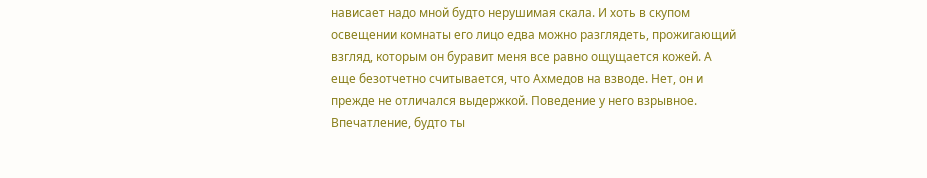нависает надо мной будто нерушимая скала. И хоть в скупом освещении комнаты его лицо едва можно разглядеть, прожигающий взгляд, которым он буравит меня все равно ощущается кожей. А еще безотчетно считывается, что Ахмедов на взводе. Нет, он и прежде не отличался выдержкой. Поведение у него взрывное. Впечатление, будто ты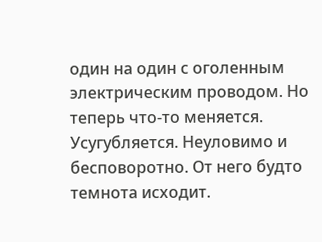один на один с оголенным электрическим проводом. Но теперь что-то меняется. Усугубляется. Неуловимо и бесповоротно. От него будто темнота исходит.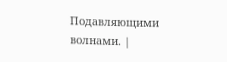Подавляющими волнами. |